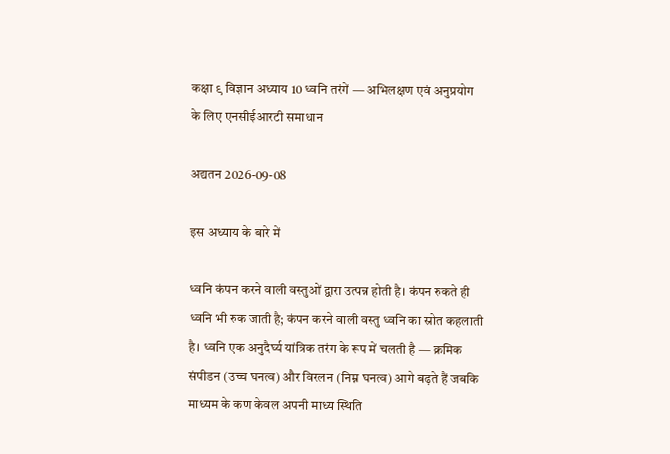कक्षा ९ विज्ञान अध्याय 10 ध्वनि तरंगें — अभिलक्षण एवं अनुप्रयोग के लिए एनसीईआरटी समाधान

अद्यतन 2026-09-08

इस अध्याय के बारे में

ध्वनि कंपन करने वाली वस्तुओं द्वारा उत्पन्न होती है। कंपन रुकते ही ध्वनि भी रुक जाती है; कंपन करने वाली वस्तु ध्वनि का स्रोत कहलाती है। ध्वनि एक अनुदैर्घ्य यांत्रिक तरंग के रूप में चलती है — क्रमिक संपीडन (उच्च घनत्व) और विरलन (निम्न घनत्व) आगे बढ़ते हैं जबकि माध्यम के कण केवल अपनी माध्य स्थिति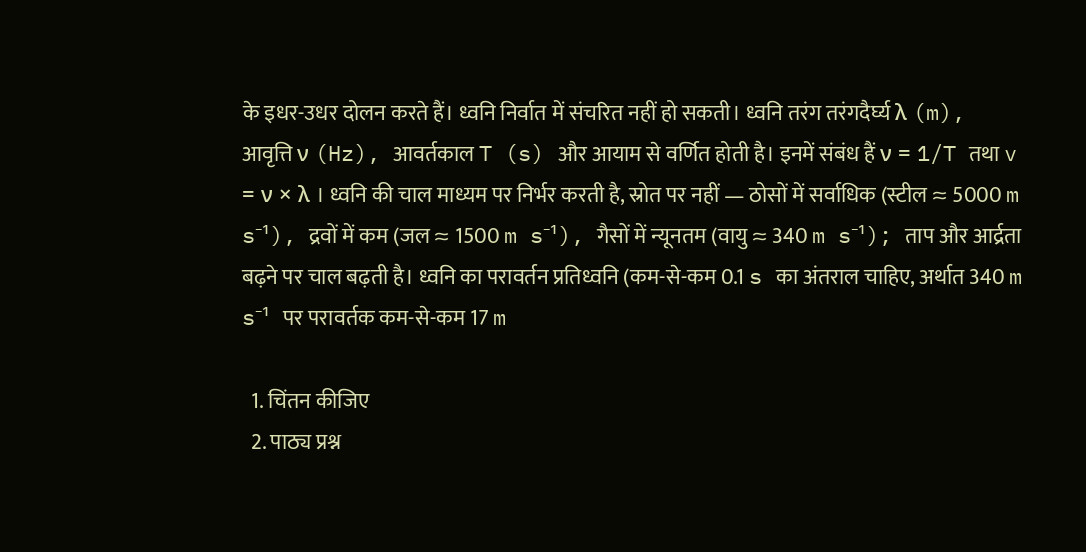के इधर-उधर दोलन करते हैं। ध्वनि निर्वात में संचरित नहीं हो सकती। ध्वनि तरंग तरंगदैर्घ्य λ (m), आवृत्ति ν (Hz), आवर्तकाल T (s) और आयाम से वर्णित होती है। इनमें संबंध हैं ν = 1/T तथा v = ν × λ । ध्वनि की चाल माध्यम पर निर्भर करती है, स्रोत पर नहीं — ठोसों में सर्वाधिक (स्टील ≈ 5000 m s⁻¹), द्रवों में कम (जल ≈ 1500 m s⁻¹), गैसों में न्यूनतम (वायु ≈ 340 m s⁻¹); ताप और आर्द्रता बढ़ने पर चाल बढ़ती है। ध्वनि का परावर्तन प्रतिध्वनि (कम-से-कम 0.1 s का अंतराल चाहिए, अर्थात 340 m s⁻¹ पर परावर्तक कम-से-कम 17 m

  1. चिंतन कीजिए
  2. पाठ्य प्रश्न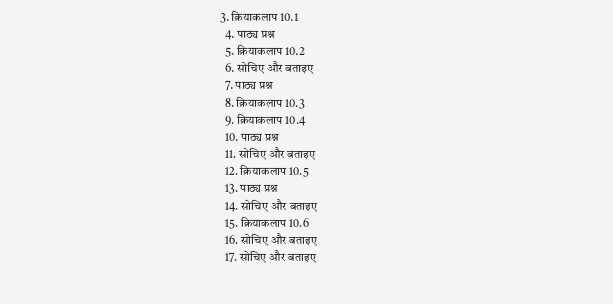3. क्रियाकलाप 10.1
  4. पाठ्य प्रश्न
  5. क्रियाकलाप 10.2
  6. सोचिए और बताइए
  7. पाठ्य प्रश्न
  8. क्रियाकलाप 10.3
  9. क्रियाकलाप 10.4
  10. पाठ्य प्रश्न
  11. सोचिए और बताइए
  12. क्रियाकलाप 10.5
  13. पाठ्य प्रश्न
  14. सोचिए और बताइए
  15. क्रियाकलाप 10.6
  16. सोचिए और बताइए
  17. सोचिए और बताइए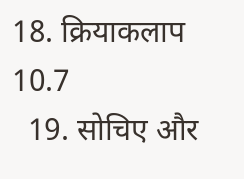18. क्रियाकलाप 10.7
  19. सोचिए और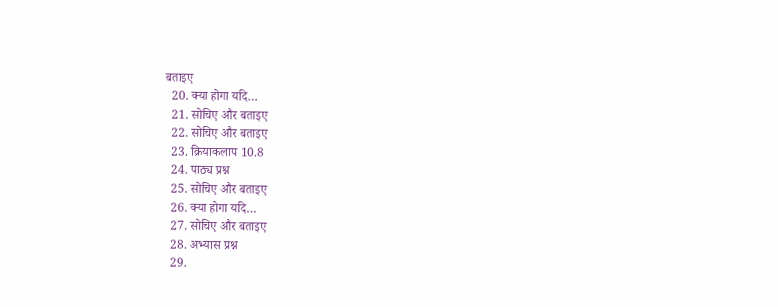बताइए
  20. क्या होगा यदि…
  21. सोचिए और बताइए
  22. सोचिए और बताइए
  23. क्रियाकलाप 10.8
  24. पाठ्य प्रश्न
  25. सोचिए और बताइए
  26. क्या होगा यदि…
  27. सोचिए और बताइए
  28. अभ्यास प्रश्न
  29.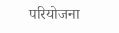परियोजना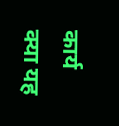कार्य
क्या यह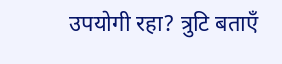उपयोगी रहा? त्रुटि बताएँ